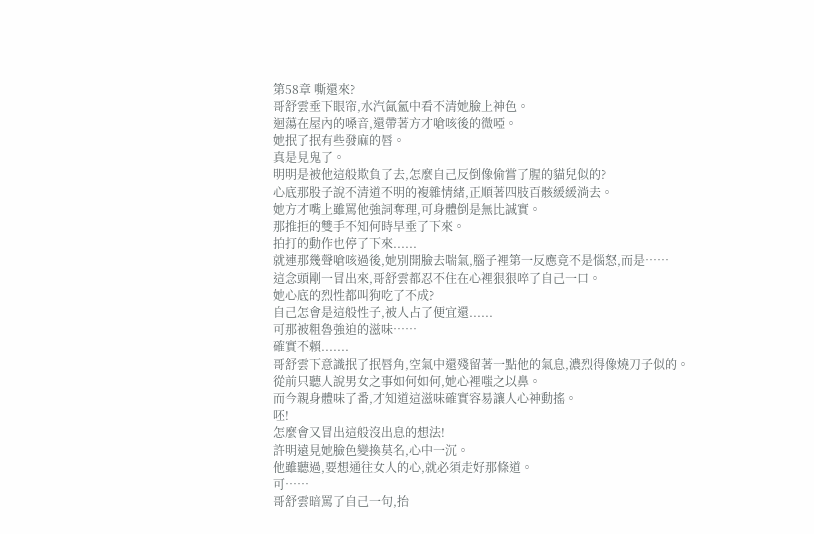第58章 嘶還來?
哥舒雲垂下眼帘,水汽氤氳中看不清她臉上神色。
迴蕩在屋內的嗓音,還帶著方才嗆咳後的微啞。
她抿了抿有些發麻的唇。
真是見鬼了。
明明是被他這般欺負了去,怎麼自己反倒像偷嘗了腥的貓兒似的?
心底那股子說不清道不明的複雜情緒,正順著四肢百骸緩緩淌去。
她方才嘴上雖罵他強詞奪理,可身體倒是無比誠實。
那推拒的雙手不知何時早垂了下來。
拍打的動作也停了下來......
就連那幾聲嗆咳過後,她別開臉去喘氣,腦子裡第一反應竟不是惱怒,而是……
這念頭剛一冒出來,哥舒雲都忍不住在心裡狠狠啐了自己一口。
她心底的烈性都叫狗吃了不成?
自己怎會是這般性子,被人占了便宜還......
可那被粗魯強迫的滋味……
確實不賴.......
哥舒雲下意識抿了抿唇角,空氣中還殘留著一點他的氣息,濃烈得像燒刀子似的。
從前只聽人說男女之事如何如何,她心裡嗤之以鼻。
而今親身體味了番,才知道這滋味確實容易讓人心神動搖。
呸!
怎麼會又冒出這般沒出息的想法!
許明遠見她臉色變換莫名,心中一沉。
他雖聽過,要想通往女人的心,就必須走好那條道。
可……
哥舒雲暗罵了自己一句,抬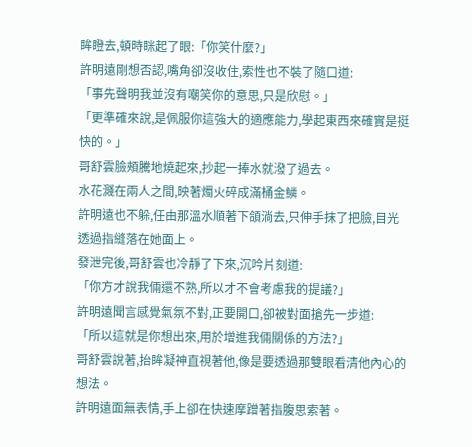眸瞪去,頓時眯起了眼:「你笑什麼?」
許明遠剛想否認,嘴角卻沒收住,索性也不裝了隨口道:
「事先聲明我並沒有嘲笑你的意思,只是欣慰。」
「更準確來說,是佩服你這強大的適應能力,學起東西來確實是挺快的。」
哥舒雲臉頰騰地燒起來,抄起一捧水就潑了過去。
水花濺在兩人之間,映著燭火碎成滿桶金鱗。
許明遠也不躲,任由那溫水順著下頜淌去,只伸手抹了把臉,目光透過指縫落在她面上。
發泄完後,哥舒雲也冷靜了下來,沉吟片刻道:
「你方才說我倆還不熟,所以才不會考慮我的提議?」
許明遠聞言感覺氣氛不對,正要開口,卻被對面搶先一步道:
「所以這就是你想出來,用於增進我倆關係的方法?」
哥舒雲說著,抬眸凝神直視著他,像是要透過那雙眼看清他內心的想法。
許明遠面無表情,手上卻在快速摩蹭著指腹思索著。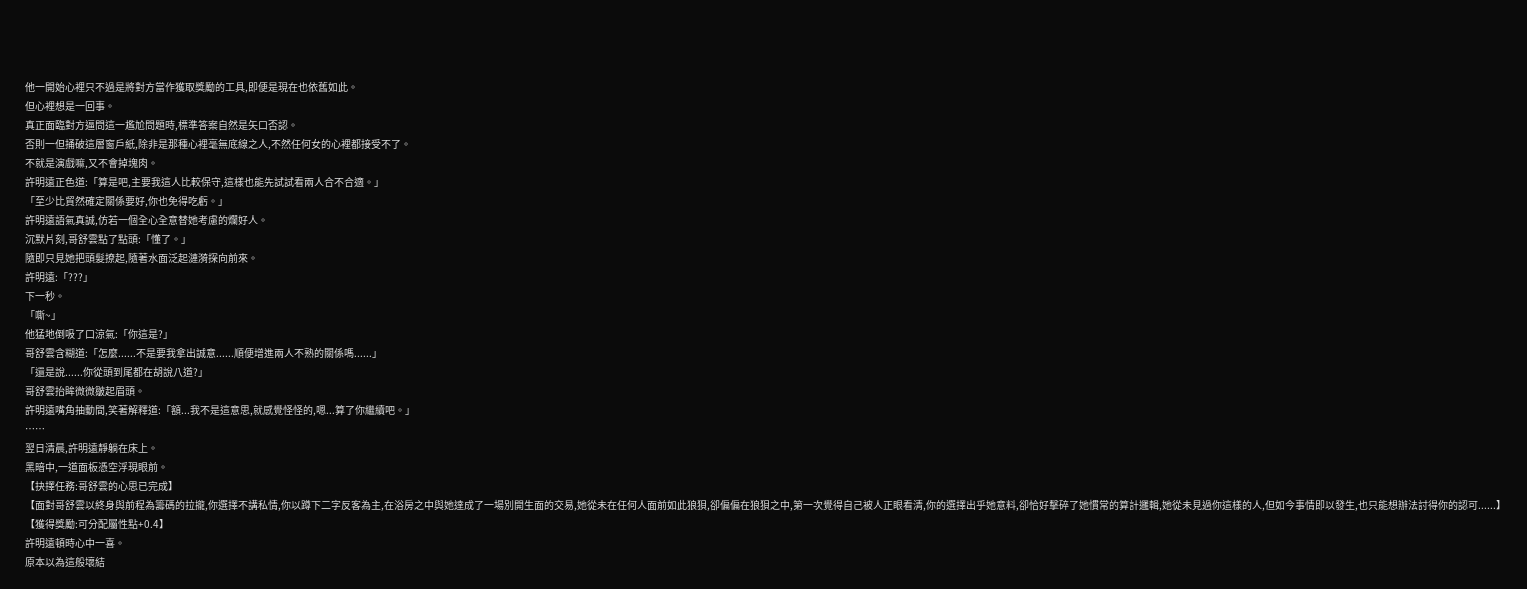他一開始心裡只不過是將對方當作獲取獎勵的工具,即便是現在也依舊如此。
但心裡想是一回事。
真正面臨對方逼問這一尷尬問題時,標準答案自然是矢口否認。
否則一但捅破這層窗戶紙,除非是那種心裡毫無底線之人,不然任何女的心裡都接受不了。
不就是演戲嘛,又不會掉塊肉。
許明遠正色道:「算是吧,主要我這人比較保守,這樣也能先試試看兩人合不合適。」
「至少比貿然確定關係要好,你也免得吃虧。」
許明遠語氣真誠,仿若一個全心全意替她考慮的爛好人。
沉默片刻,哥舒雲點了點頭:「懂了。」
隨即只見她把頭髮撩起,隨著水面泛起漣漪探向前來。
許明遠:「???」
下一秒。
「嘶~」
他猛地倒吸了口涼氣:「你這是?」
哥舒雲含糊道:「怎麼......不是要我拿出誠意......順便增進兩人不熟的關係嗎......」
「還是說......你從頭到尾都在胡說八道?」
哥舒雲抬眸微微皺起眉頭。
許明遠嘴角抽動間,笑著解釋道:「額...我不是這意思,就感覺怪怪的,嗯...算了你繼續吧。」
……
翌日清晨,許明遠靜躺在床上。
黑暗中,一道面板憑空浮現眼前。
【抉擇任務:哥舒雲的心思已完成】
【面對哥舒雲以終身與前程為籌碼的拉攏,你選擇不講私情,你以蹲下二字反客為主,在浴房之中與她達成了一場別開生面的交易,她從未在任何人面前如此狼狽,卻偏偏在狼狽之中,第一次覺得自己被人正眼看清,你的選擇出乎她意料,卻恰好擊碎了她慣常的算計邏輯,她從未見過你這樣的人,但如今事情即以發生,也只能想辦法討得你的認可......】
【獲得獎勵:可分配屬性點+0.4】
許明遠頓時心中一喜。
原本以為這般壞結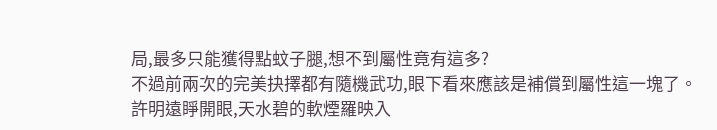局,最多只能獲得點蚊子腿,想不到屬性竟有這多?
不過前兩次的完美抉擇都有隨機武功,眼下看來應該是補償到屬性這一塊了。
許明遠睜開眼,天水碧的軟煙羅映入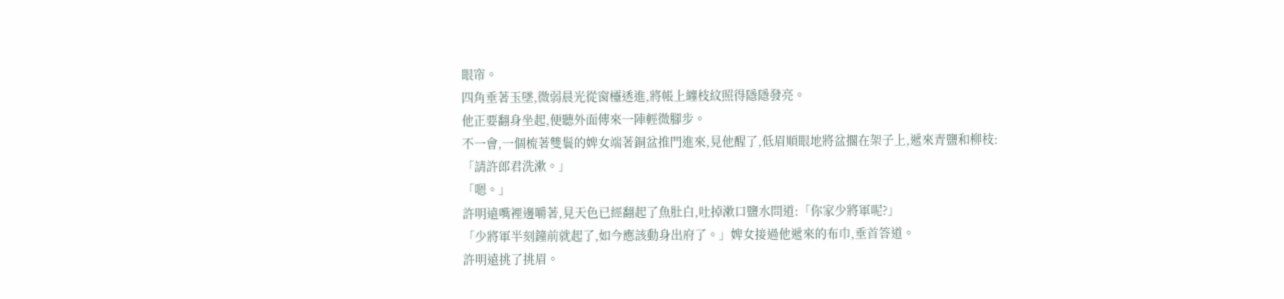眼帘。
四角垂著玉墜,微弱晨光從窗欞透進,將帳上纏枝紋照得隱隱發亮。
他正要翻身坐起,便聽外面傳來一陣輕微腳步。
不一會,一個梳著雙鬟的婢女端著銅盆推門進來,見他醒了,低眉順眼地將盆擱在架子上,遞來青鹽和柳枝:
「請許郎君洗漱。」
「嗯。」
許明遠嘴裡邊嚼著,見天色已經翻起了魚肚白,吐掉漱口鹽水問道:「你家少將軍呢?」
「少將軍半刻鐘前就起了,如今應該動身出府了。」婢女接過他遞來的布巾,垂首答道。
許明遠挑了挑眉。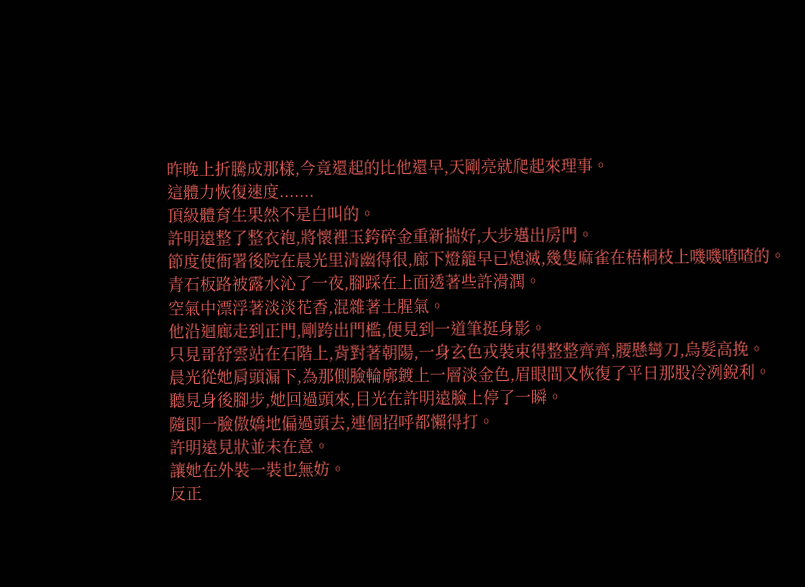昨晚上折騰成那樣,今竟還起的比他還早,天剛亮就爬起來理事。
這體力恢復速度.......
頂級體育生果然不是白叫的。
許明遠整了整衣袍,將懷裡玉銙碎金重新揣好,大步邁出房門。
節度使衙署後院在晨光里清幽得很,廊下燈籠早已熄滅,幾隻麻雀在梧桐枝上嘰嘰喳喳的。
青石板路被露水沁了一夜,腳踩在上面透著些許滑潤。
空氣中漂浮著淡淡花香,混雜著土腥氣。
他沿迴廊走到正門,剛跨出門檻,便見到一道筆挺身影。
只見哥舒雲站在石階上,背對著朝陽,一身玄色戎裝束得整整齊齊,腰懸彎刀,烏髮高挽。
晨光從她肩頭漏下,為那側臉輪廓鍍上一層淡金色,眉眼間又恢復了平日那股冷冽銳利。
聽見身後腳步,她回過頭來,目光在許明遠臉上停了一瞬。
隨即一臉傲嬌地偏過頭去,連個招呼都懶得打。
許明遠見狀並未在意。
讓她在外裝一裝也無妨。
反正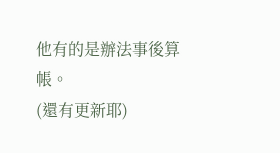他有的是辦法事後算帳。
(還有更新耶)